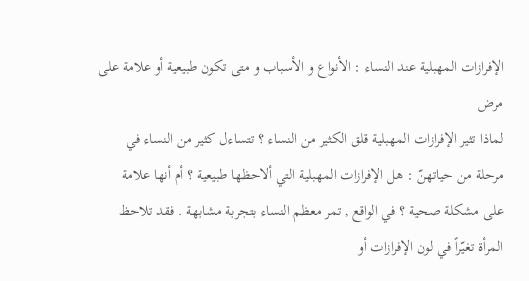الإفرازات المهبلية عند النساء : الأنواع و الأسباب و متى تكون طبيعية أو علامة على مرض
لماذا تثير الإفرازات المهبلية قلق الكثير من النساء ؟ تتساءل كثير من النساء في مرحلة من حياتهنّ : هل الإفرازات المهبلية التي ألاحظها طبيعية ؟ أم أنها علامة على مشكلة صحية ؟ في الواقع , تمر معظم النساء بتجربة مشابهة . فقد تلاحظ المرأة تغيّراً في لون الإفرازات أو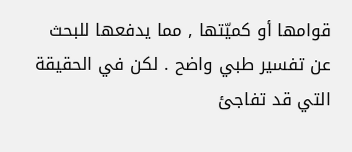قوامها أو كميّتها , مما يدفعها للبحث عن تفسير طبي واضح . لكن في الحقيقة التي قد تفاجئ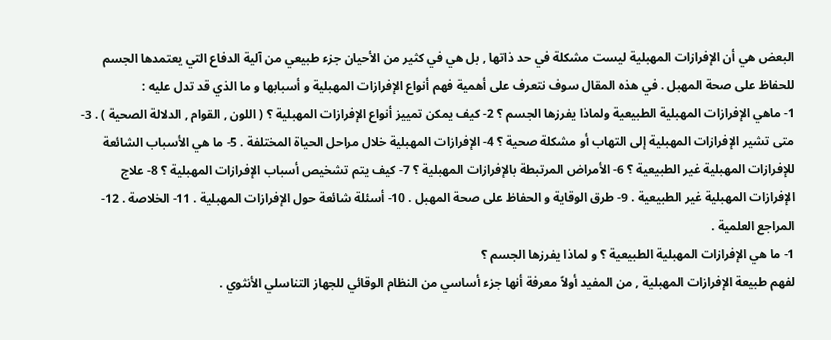البعض هي أن الإفرازات المهبلية ليست مشكلة في حد ذاتها , بل هي في كثير من الأحيان جزء طبيعي من آلية الدفاع التي يعتمدها الجسم للحفاظ على صحة المهبل . في هذه المقال سوف نتعرف على أهمية فهم أنواع الإفرازات المهبلية و أسبابها و ما الذي قد تدل عليه :
1- ماهي الإفرازات المهبلية الطبيعية ولماذا يفرزها الجسم ؟ 2- كيف يمكن تمييز أنواع الإفرازات المهبلية ؟ ( اللون , القوام , الدلالة الصحية ) . 3- متى تشير الإفرازات المهبلية إلى التهاب أو مشكلة صحية ؟ 4- الإفرازات المهبلية خلال مراحل الحياة المختلفة . 5- ما هي الأسباب الشائعة للإفرازات المهبلية غير الطبيعية ؟ 6- الأمراض المرتبطة بالإفرازات المهبلية ؟ 7- كيف يتم تشخيص أسباب الإفرازات المهبلية ؟ 8- علاج الإفرازات المهبلية غير الطبيعية . 9- طرق الوقاية و الحفاظ على صحة المهبل . 10- أسئلة شائعة حول الإفرازات المهبلية . 11- الخلاصة . 12-المراجع العلمية .
1- ما هي الإفرازات المهبلية الطبيعية ؟ و لماذا يفرزها الجسم ؟
لفهم طبيعة الإفرازات المهبلية , من المفيد أولاً معرفة أنها جزء أساسي من النظام الوقائي للجهاز التناسلي الأنثوي .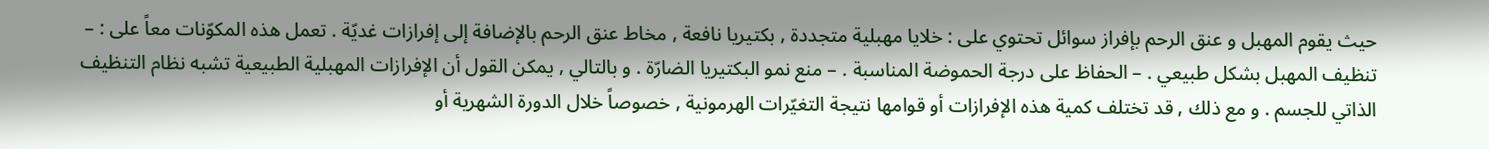حيث يقوم المهبل و عنق الرحم بإفراز سوائل تحتوي على : خلايا مهبلية متجددة , بكتيريا نافعة , مخاط عنق الرحم بالإضافة إلى إفرازات غديّة . تعمل هذه المكوّنات معاً على : – تنظيف المهبل بشكل طبيعي . – الحفاظ على درجة الحموضة المناسبة . – منع نمو البكتيريا الضارّة . و بالتالي , يمكن القول أن الإفرازات المهبلية الطبيعية تشبه نظام التنظيف الذاتي للجسم . و مع ذلك , قد تختلف كمية هذه الإفرازات أو قوامها نتيجة التغيّرات الهرمونية , خصوصاً خلال الدورة الشهرية أو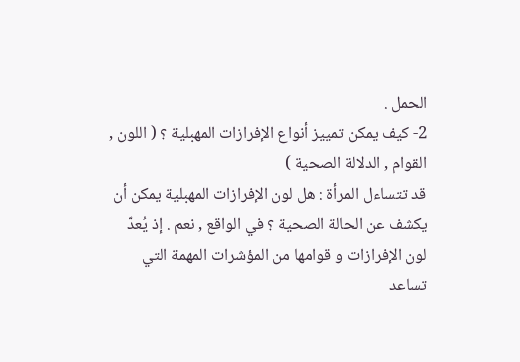الحمل .
2- كيف يمكن تمييز أنواع الإفرازات المهبلية ؟ ( اللون , القوام , الدلالة الصحية )
قد تتساءل المرأة : هل لون الإفرازات المهبلية يمكن أن يكشف عن الحالة الصحية ؟ في الواقع , نعم . إذ يُعدّ لون الإفرازات و قوامها من المؤشرات المهمة التي تساعد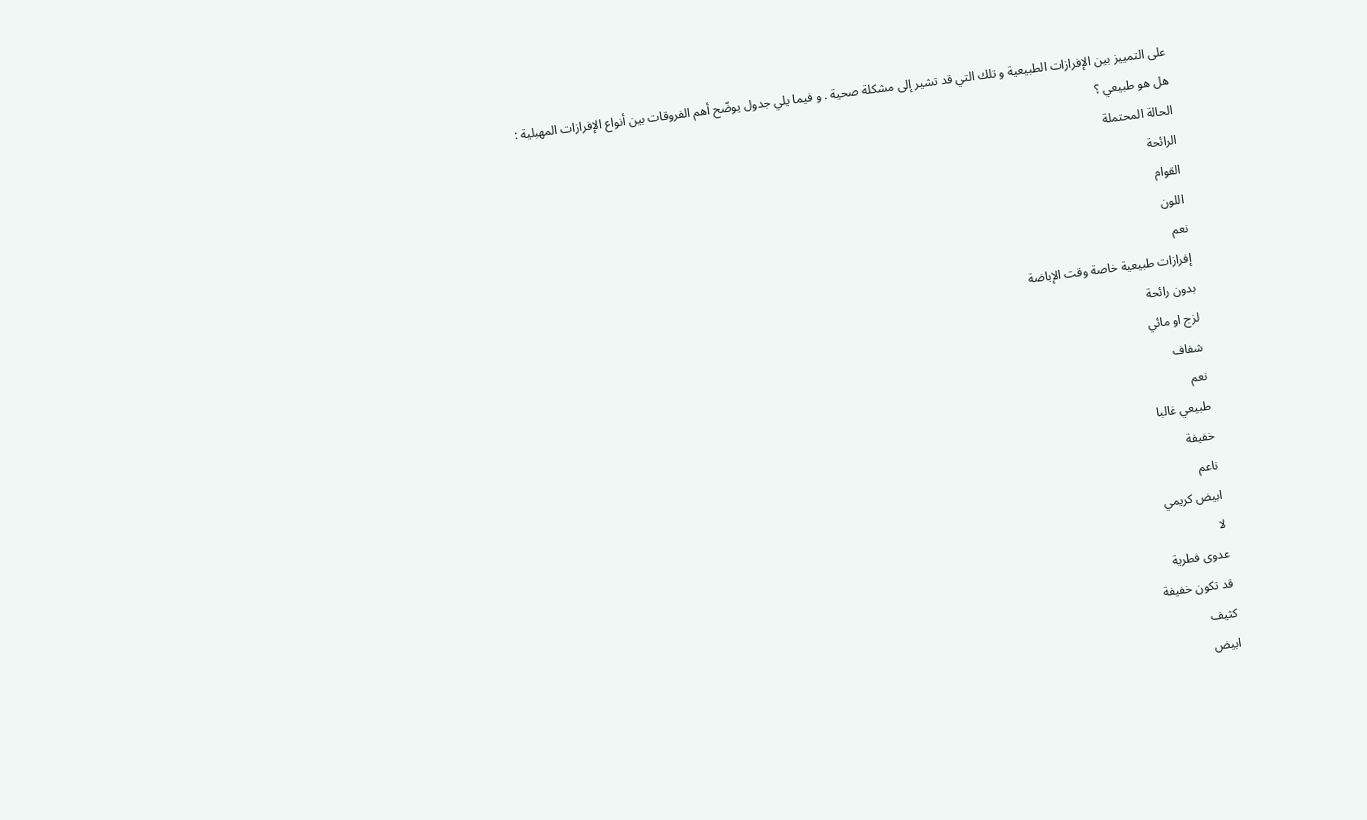على التمييز بين الإفرازات الطبيعية و تلك التي قد تشير إلى مشكلة صحية . و فيما يلي جدول يوضّح أهم الفروقات بين أنواع الإفرازات المهبلية :
هل هو طبيعي ؟
الحالة المحتملة
الرائحة
القوام
اللون
نعم
إفرازات طبيعية خاصة وقت الإباضة
بدون رائحة
لزج او مائي
شفاف
نعم
طبيعي غالبا
خفيفة
ناعم
ابيض كريمي
لا
عدوى فطرية
قد تكون خفيفة
كثيف
ابيض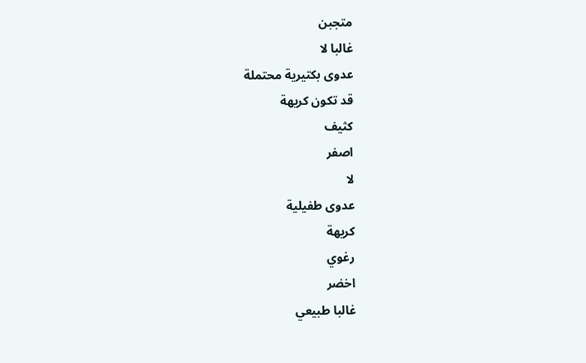متجبن
غالبا لا
عدوى بكتيرية محتملة
قد تكون كريهة
كثيف
اصفر
لا
عدوى طفيلية
كريهة
رغوي
اخضر
غالبا طبيعي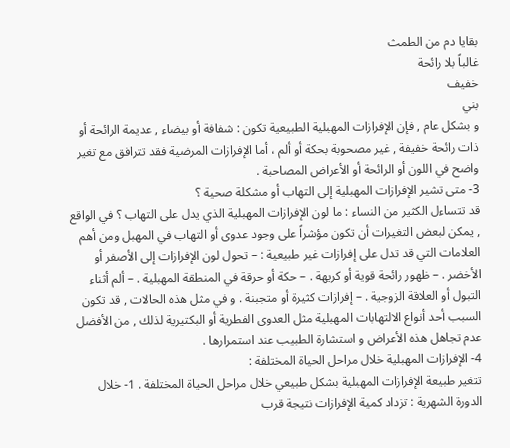بقايا دم من الطمث
غالباً بلا رائحة
خفيف
بني
و بشكل عام , فإن الإفرازات المهبلية الطبيعية تكون : شفافة أو بيضاء , عديمة الرائحة أو ذات رائحة خفيفة , غير مصحوبة بحكة أو ألم ، أما الإفرازات المرضية فقد تترافق مع تغير واضح في اللون أو الرائحة أو الأعراض المصاحبة .
3- متى تشير الإفرازات المهبلية إلى التهاب أو مشكلة صحية ؟
قد تتساءل الكثير من النساء : ما لون الإفرازات المهبلية الذي يدل على التهاب ؟ في الواقع , يمكن لبعض التغيرات أن تكون مؤشراً على وجود عدوى أو التهاب في المهبل ومن أهم العلامات التي قد تدل على إفرازات غير طبيعية : – تحول لون الإفرازات إلى الأصفر أو الأخضر . – ظهور رائحة قوية أو كريهة . – حكة أو حرقة في المنطقة المهبلية . – ألم أثناء التبول أو العلاقة الزوجية . – إفرازات كثيرة أو متجبنة . و في مثل هذه الحالات , قد تكون السبب أحد أنواع الالتهابات المهبلية مثل العدوى الفطرية أو البكتيرية لذلك , من الأفضل عدم تجاهل هذه الأعراض و استشارة الطبيب عند استمرارها .
4- الإفرازات المهبلية خلال مراحل الحياة المختلفة :
تتغير طبيعة الإفرازات المهبلية بشكل طبيعي خلال مراحل الحياة المختلفة . 1- خلال الدورة الشهرية : تزداد كمية الإفرازات نتيجة قرب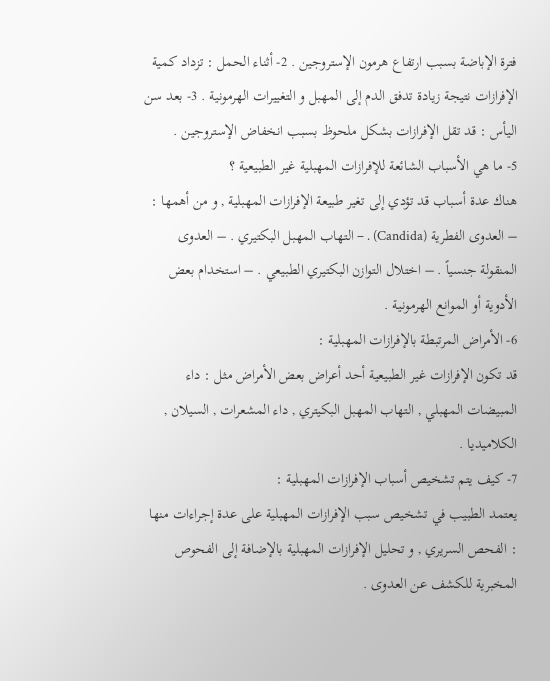فترة الإباضة بسبب ارتفاع هرمون الإستروجين . 2- أثناء الحمل : تزداد كمية الإفرازات نتيجة زيادة تدفق الدم إلى المهبل و التغييرات الهرمونية . 3- بعد سن اليأس : قد تقل الإفرازات بشكل ملحوظ بسبب انخفاض الإستروجين .
5- ما هي الأسباب الشائعة للإفرازات المهبلية غير الطبيعية ؟
هناك عدة أسباب قد تؤدي إلى تغير طبيعة الإفرازات المهبلية , و من أهمها : – العدوى الفطرية (Candida) . – التهاب المهبل البكتيري . – العدوى المنقولة جنسياً . – اختلال التوازن البكتيري الطبيعي . – استخدام بعض الأدوية أو الموانع الهرمونية .
6- الأمراض المرتبطة بالإفرازات المهبلية :
قد تكون الإفرازات غير الطبيعية أحد أعراض بعض الأمراض مثل : داء المبيضات المهبلي , التهاب المهبل البكيتري , داء المشعرات , السيلان , الكلاميديا .
7- كيف يتم تشخيص أسباب الإفرازات المهبلية :
يعتمد الطبيب في تشخيص سبب الإفرازات المهبلية على عدة إجراءات منها : الفحص السريري , و تحليل الإفرازات المهبلية بالإضافة إلى الفحوص المخبرية للكشف عن العدوى .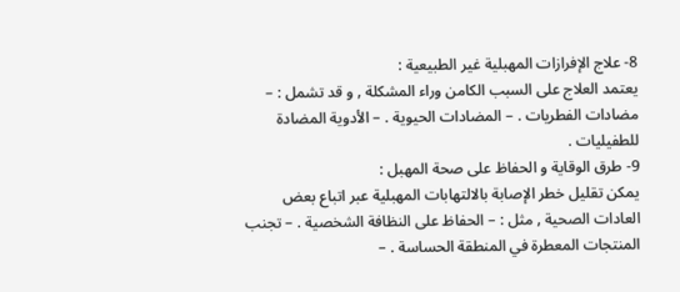8- علاج الإفرازات المهبلية غير الطبيعية :
يعتمد العلاج على السبب الكامن وراء المشكلة , و قد تشمل : – مضادات الفطريات . – المضادات الحيوية . – الأدوية المضادة للطفيليات .
9- طرق الوقاية و الحفاظ على صحة المهبل :
يمكن تقليل خطر الإصابة بالالتهابات المهبلية عبر اتباع بعض العادات الصحية , مثل : – الحفاظ على النظافة الشخصية . – تجنب المنتجات المعطرة في المنطقة الحساسة . –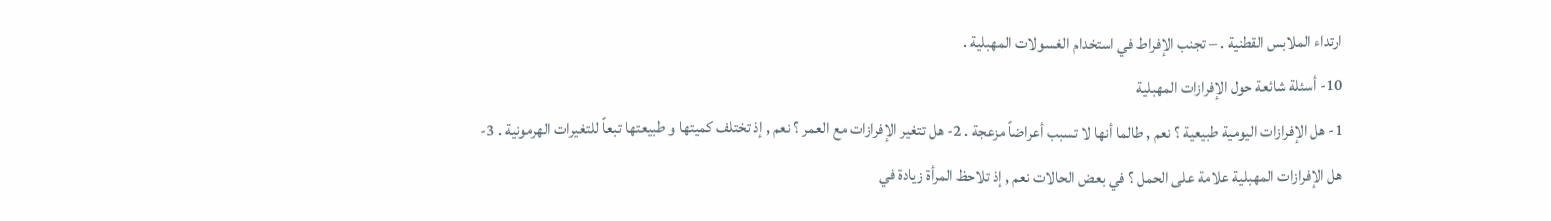ارتداء الملابس القطنية . – تجنب الإفراط في استخدام الغسولات المهبلية .
10- أسئلة شائعة حول الإفرازات المهبلية
1- هل الإفرازات اليومية طبيعية ؟ نعم , طالما أنها لا تسبب أعراضاً مزعجة . 2- هل تتغير الإفرازات مع العمر ؟ نعم , إذ تختلف كميتها و طبيعتها تبعاً للتغيرات الهرمونية . 3- هل الإفرازات المهبلية علامة على الحمل ؟ في بعض الحالات نعم , إذ تلاحظ المرأة زيادة في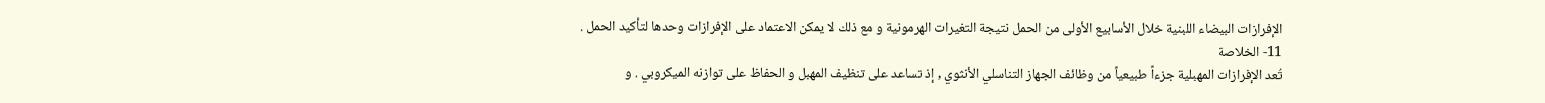الإفرازات البيضاء اللبنية خلال الأسابيع الأولى من الحمل نتيجة التغيرات الهرمونية و مع ذلك لا يمكن الاعتماد على الإفرازات وحدها لتأكيد الحمل .
11- الخلاصة
تُعد الإفرازات المهبلية جزءاً طبيعياً من وظائف الجهاز التناسلي الأنثوي , إذ تساعد على تنظيف المهبل و الحفاظ على توازنه الميكروبي . و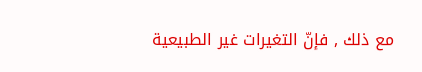مع ذلك , فإنّ التغيرات غير الطبيعية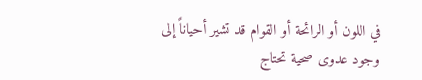في اللون أو الرائحة أو القوام قد تشير أحياناً إلى وجود عدوى صحية تحتاج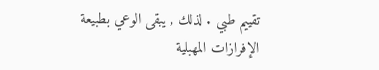تقييم طبي . لذلك , يبقى الوعي بطبيعة الإفرازات المهبلية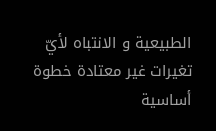الطبيعية و الانتباه لأيّ تغيرات غير معتادة خطوة أساسية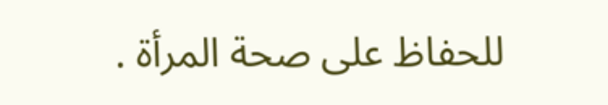للحفاظ على صحة المرأة .